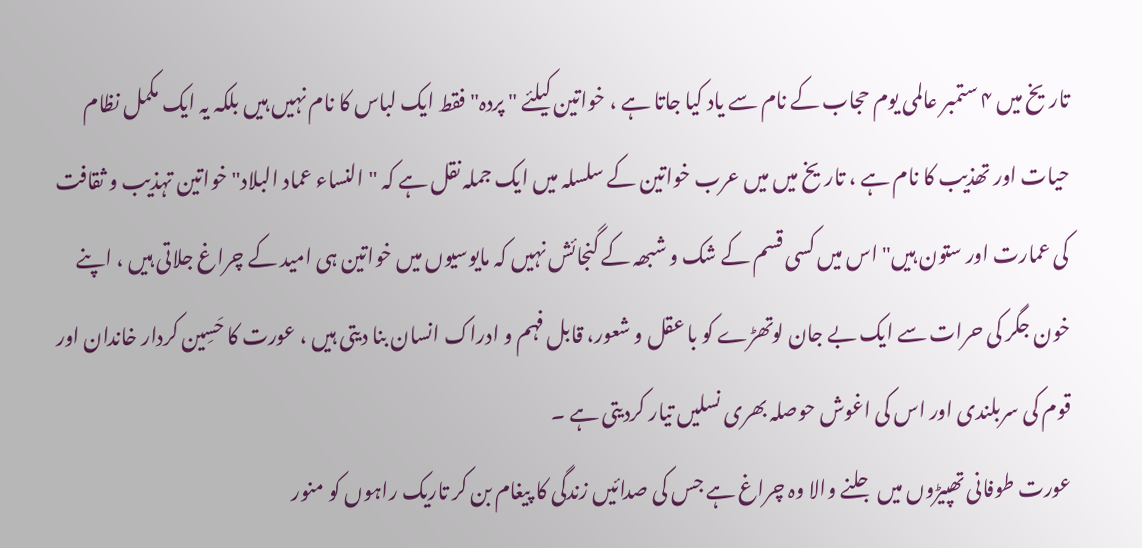تاریخ میں ۴ ستمبر عالمی یوم حجاب کے نام سے یاد کیا جاتا ہے ، خواتین کیلئے " پردہ" فقط ایک لباس کا نام نہیں ہیں بلکہ یہ ایک مکمل نظام حیات اور تھذیب کا نام ہے ، تاریخ میں میں عرب خواتین کے سلسلہ میں ایک جملہ نقل ہے کہ " النساء عماد البلاد" خواتین تہذیب و ثقافت کی عمارت اور ستون ہیں" اس میں کسی قسم کے شک و شبھہ کے گنجائش نہیں کہ مایوسیوں میں خواتین ہی امید کے چراغ جلاتی ہیں ، اپنے خون جگر کی حرات سے ایک بے جان لوتھڑے کو با عقل و شعور، قابل فہم و ادراک انسان بنا دیتی ہیں ، عورت کا حَسِین کردار خاندان اور قوم کی سربلندی اور اس کی اغوش حوصلہ بھری نسلیں تیار کردیتی ہے ۔
عورت طوفانی تھپیڑوں میں جلنے والا وہ چراغ ہے جس کی صدائیں زندگی کا پیغام بن کر تاریک راہوں کو منور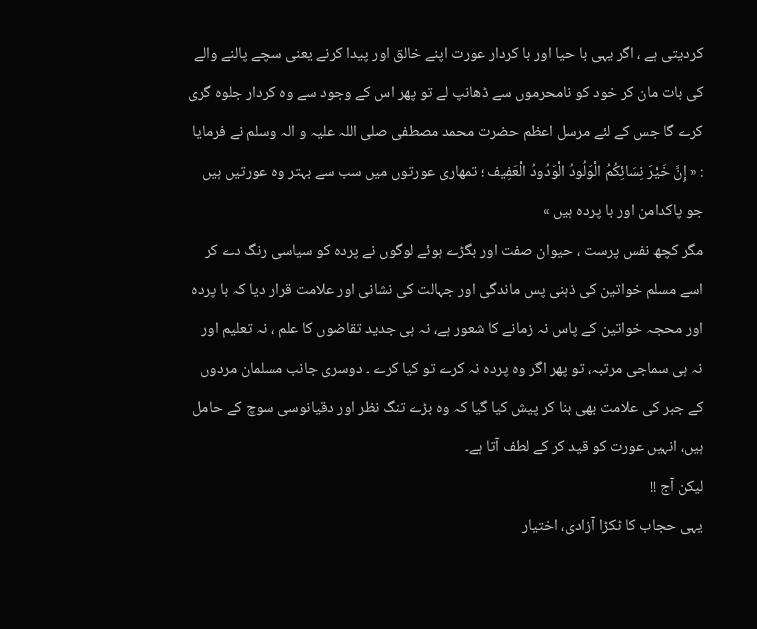کردیتی ہے ، اگر یہی با حیا اور با کردار عورت اپنے خالق اور پیدا کرنے یعنی سچے پالنے والے کی بات مان کر خود کو نامحرموں سے ڈھانپ لے تو پھر اس کے وجود سے وہ کردار جلوہ گری کرے گا جس کے لئے مرسل اعظم حضرت محمد مصطفی صلی اللہ علیہ و الہ وسلم نے فرمایا : « إِنَّ خَيْرَ نِسَائِكُمُ الْوَلُودُ الْوَدُودُ الْعَفِيف ؛ تمھاری عورتوں میں سب سے بہتر وہ عورتیں ہیں جو پاکدامن اور با پردہ ہیں »
مگر کچھ نفس پرست ، حیوان صفت اور بگڑے ہوئے لوگوں نے پردہ کو سیاسی رنگ دے کر اسے مسلم خواتین کی ذہنی پس ماندگی اور جہالت کی نشانی اور علامت قرار دیا کہ با پردہ اور محجہ خواتین کے پاس نہ زمانے کا شعور ہے، نہ ہی جدید تقاضوں کا علم ، نہ تعلیم اور نہ ہی سماجی مرتبہ، تو پھر اگر وہ پردہ نہ کرے تو کیا کرے ۔ دوسری جانب مسلمان مردوں کے جبر کی علامت بھی بنا کر پیش کیا گیا کہ وہ بڑے تنگ نظر اور دقیانوسی سوچ کے حامل ہیں، انہیں عورت کو قید کر کے لطف آتا ہے۔
لیکن آج !!
یہی حجاب کا ٹکڑا آزادی، اختیار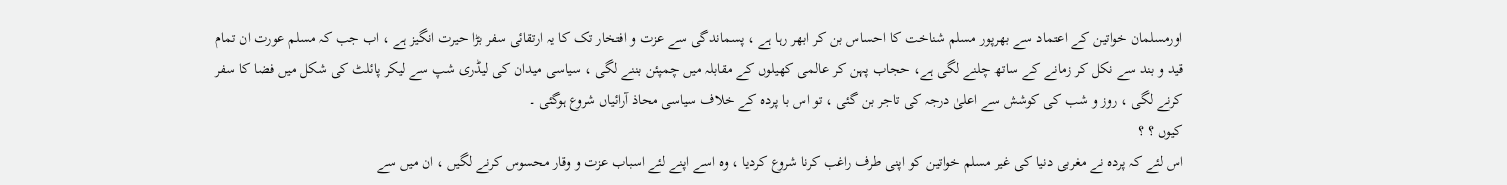اورمسلمان خواتین کے اعتماد سے بھرپور مسلم شناخت کا احساس بن کر ابھر رہا ہے ، پسماندگی سے عزت و افتخار تک کا یہ ارتقائی سفر بڑا حیرت انگیز ہے ، اب جب کہ مسلم عورت ان تمام قید و بند سے نکل کر زمانے کے ساتھ چلنے لگی ہے، حجاب پہن کر عالمی کھیلوں کے مقابلہ میں چمپئن بننے لگی ، سیاسی میدان کی لیڈری شپ سے لیکر پائلٹ کی شکل میں فضا کا سفر کرنے لگی ، روز و شب کی کوشش سے اعلیٰ درجہ کی تاجر بن گئی ، تو اس با پردہ کے خلاف سیاسی محاذ آرائیاں شروع ہوگئی ۔
کیوں ؟ ؟
اس لئے کہ پردہ نے مغربی دنیا کی غیر مسلم خواتین کو اپنی طرف راغب کرنا شروع کردیا ، وہ اسے اپنے لئے اسباب عزت و وقار محسوس کرنے لگیں ، ان میں سے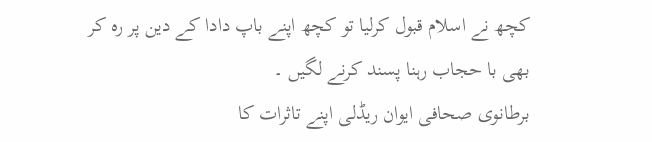کچھ نے اسلام قبول کرلیا تو کچھ اپنے باپ دادا کے دین پر رہ کر بھی با حجاب رہنا پسند کرنے لگیں ۔
برطانوی صحافی ایوان ریڈلی اپنے تاثرات کا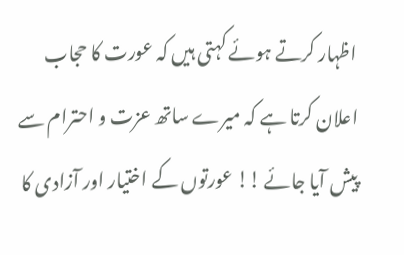اظہار کرتے ہوئے کہتی ہیں کہ عورت کا حجاب اعلان کرتا ہے کہ میرے ساتھ عزت و احترام سے پیش آیا جائے !! عورتوں کے اختیار اور آزادی کا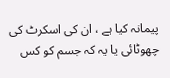پیمانہ کیا ہے ، ان کی اسکرٹ کی چھوٹائی یا یہ کہ جسم کو کس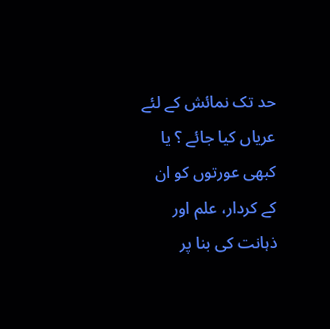حد تک نمائش کے لئے عریاں کیا جائے ؟ یا کبھی عورتوں کو ان کے کردار، علم اور ذہانت کی بنا پر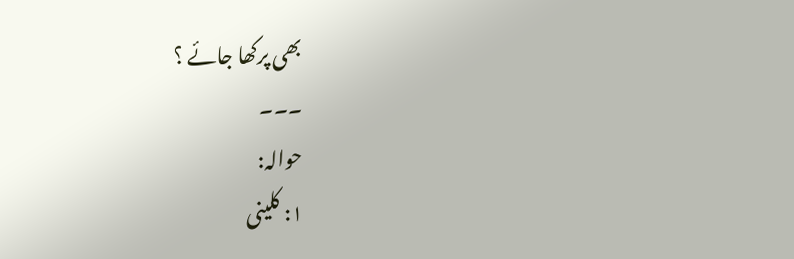بھی پرکھا جائے ؟
۔۔۔
حوالہ:
۱: کلینی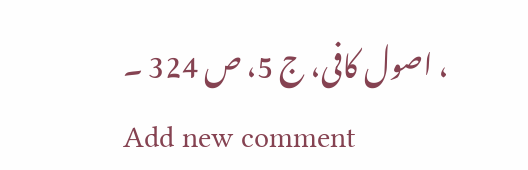، اصول کافی، ج 5، ص 324 ۔
Add new comment